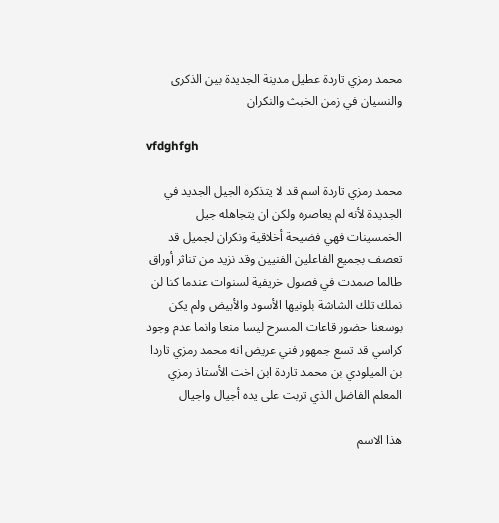محمد رمزي تاردة عطيل مدينة الجديدة بين الذكرى والنسيان في زمن الخبث والنكران

vfdghfgh

محمد رمزي تاردة اسم قد لا يتذكره الجيل الجديد في الجديدة لأنه لم يعاصره ولكن ان يتجاهله جيل الخمسينات فهي فضيحة أخلاقية ونكران لجميل قد تعصف بجميع الفاعلين الفنيين وقد نزيد من تناثر أوراق طالما صمدت في فصول خريفية لسنوات عندما كنا لن نملك تلك الشاشة بلونيها الأسود والأبيض ولم يكن بوسعنا حضور قاعات المسرح ليسا منعا وانما عدم وجود كراسي قد تسع جمهور فني عريض انه محمد رمزي تاردا بن الميلودي بن محمد تاردة ابن اخت الأستاذ رمزي المعلم الفاضل الذي تربت على يده أجيال واجيال

هذا الاسم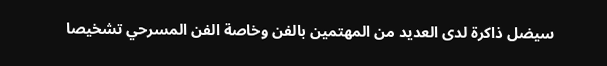سيضل ذاكرة لدى العديد من المهتمين بالفن وخاصة الفن المسرحي تشخيصا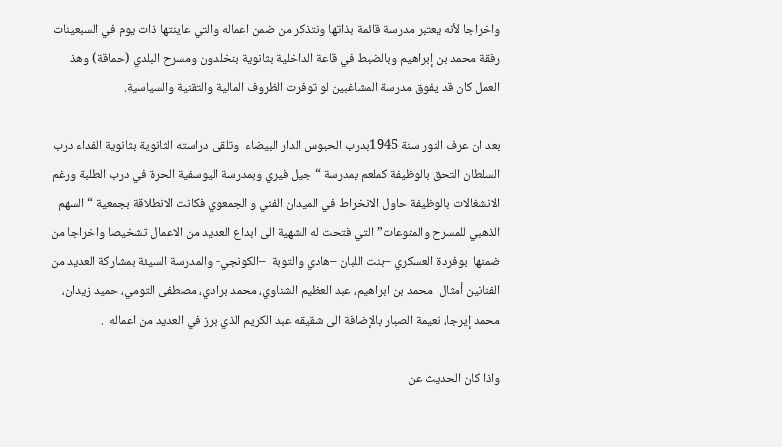واخراجا لأنه يعتبر مدرسة قائمة بذاتها ونتذكر من ضمن اعماله والتي عاينتها ذات يوم في السبعينات رفقة محمد بن إبراهيم وبالضبط في قاعة الداخلية بثانوية بنخلدون ومسرح البلدي (حماقة) وهذ العمل كان قد يفوق مدرسة المشاغبين لو توفرت الظروف المالية والتقنية والسياسية.

بعد ان عرف النور سنة 1945بدرب الحبوس الدار البيضاء  وتلقى دراسته الثانوية بثانوية الفداء درب السلطان التحق بالوظيفة كملعم بمدرسة “جيل فيري وبمدرسة اليوسفية الحرة في درب الطلبة ورغم الانشغالات بالوظيفة حاول الانخراط في الميدان الفني و الجمعوي فكانت الانطلاقة بجمعية “السهم الذهبي للمسرح والمنوعات” التي فتحت له الشهية الى ابداع العديد من الاعمال تشخيصا واخراجا من ضمنها  بوفردة العسكري –بنت اللبان –هادي والتوبة  –الكونجي- والمدرسة السيئة بمشاركة العديد من الفنانين أمثال  محمد بن ابراهيم، عبد العظيم الشناوي، محمد برادي، مصطفى التومي، حميد زيدان، محمد إيرجا، نعيمة الصبار بالإضافة الى شقيقه عبد الكريم الذي برز في العديد من اعماله  .

واذا كان الحديث عن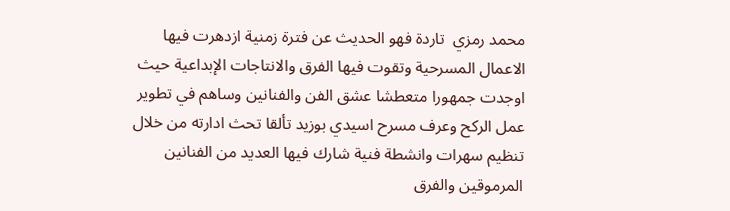محمد رمزي  تاردة فهو الحديث عن فترة زمنية ازدهرت فيها الاعمال المسرحية وتقوت فيها الفرق والانتاجات الإبداعية حيث اوجدت جمهورا متعطشا عشق الفن والفنانين وساهم في تطوير عمل الركح وعرف مسرح اسيدي بوزيد تألقا تحث ادارته من خلال تنظيم سهرات وانشطة فنية شارك فيها العديد من الفنانين المرموقين والفرق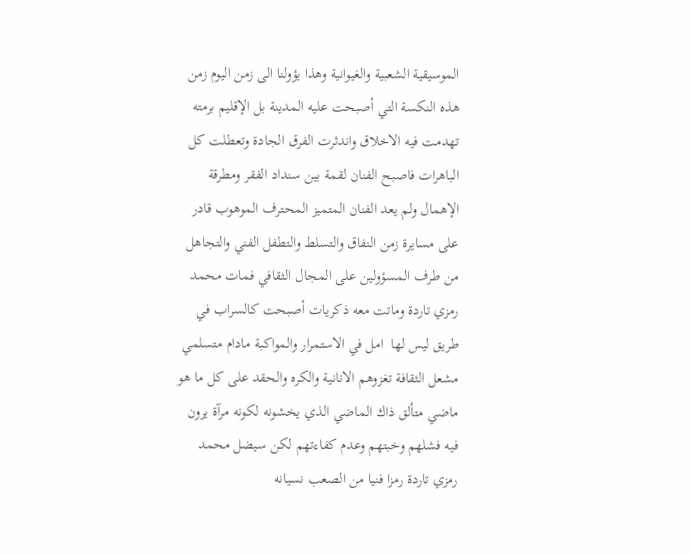الموسيقية الشعبية والغيوانية وهذا يؤولنا الى زمن اليوم زمن هذه النكسة التي أصبحت عليه المدينة بل الإقليم برمته  تهدمت فيه الاخلاق واندثرت الفرق الجادة وتعطلت كل الباهرات فاصبح الفنان لقمة بين سنداد الفقر ومطرقة الإهمال ولم يعد الفنان المتميز المحترف الموهوب قادر على مسايرة زمن النفاق والتسلط والتطفل الفني والتجاهل من طرف المسؤولين على المجال الثقافي فمات محمد رمزي تاردة وماتت معه ذكريات أصبحت كالسراب في طريق ليس لها  امل في الاستمرار والمواكبة مادام متسلمي مشعل الثقافة تغزوهم الانانية والكره والحقد على كل ما هو ماضي متألق ذاك الماضي الذي يخشونه لكونه مرآة يرون فيه فشلهم وخبتهم وعدم كفاءتهم لكن سيضل محمد رمزي تاردة رمزا فنيا من الصعب نسيانه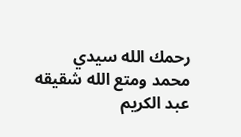رحمك الله سيدي محمد ومتع الله شقيقه عبد الكريم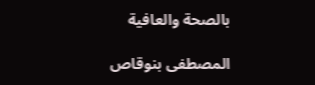بالصحة والعافية

المصطفى بنوقاص